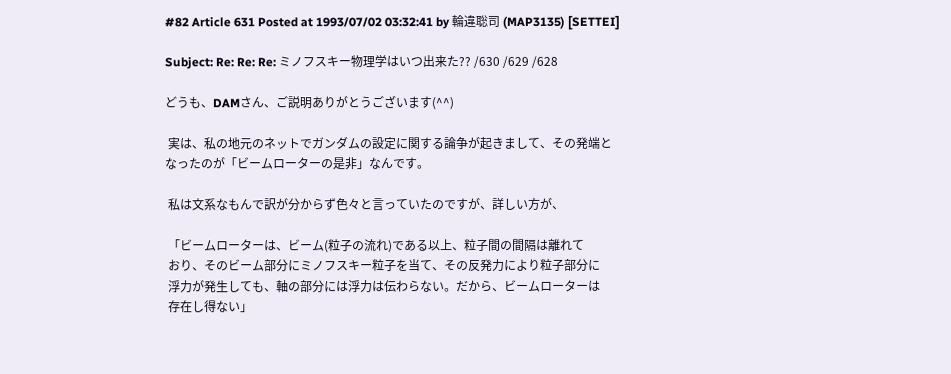#82 Article 631 Posted at 1993/07/02 03:32:41 by 輪違聡司 (MAP3135) [SETTEI]

Subject: Re: Re: Re: ミノフスキー物理学はいつ出来た?? /630 /629 /628

どうも、DAMさん、ご説明ありがとうございます(^^)

 実は、私の地元のネットでガンダムの設定に関する論争が起きまして、その発端と
なったのが「ビームローターの是非」なんです。

 私は文系なもんで訳が分からず色々と言っていたのですが、詳しい方が、

 「ビームローターは、ビーム(粒子の流れ)である以上、粒子間の間隔は離れて
 おり、そのビーム部分にミノフスキー粒子を当て、その反発力により粒子部分に
 浮力が発生しても、軸の部分には浮力は伝わらない。だから、ビームローターは
 存在し得ない」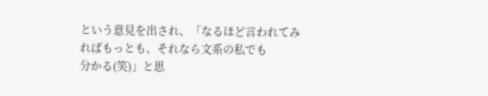という意見を出され、「なるほど言われてみればもっとも、それなら文系の私でも
分かる(笑)」と思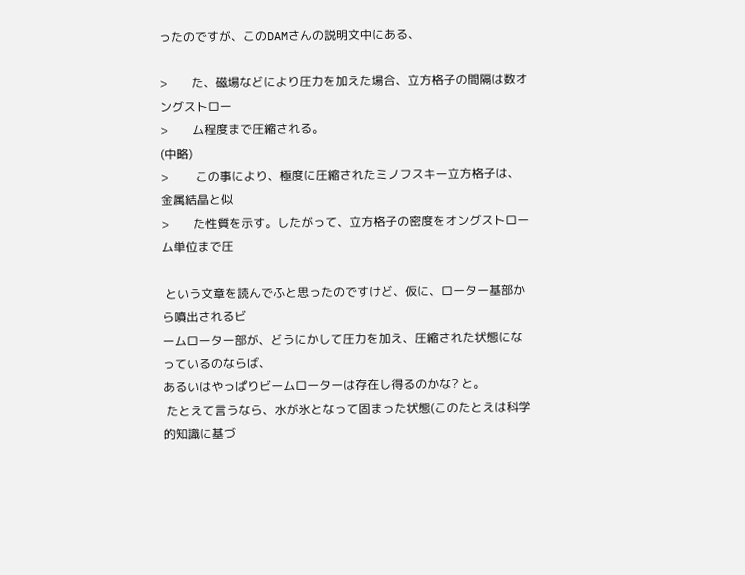ったのですが、このDAMさんの説明文中にある、

>        た、磁場などにより圧力を加えた場合、立方格子の間隔は数オングストロー
>        ム程度まで圧縮される。
(中略)
>         この事により、極度に圧縮されたミノフスキー立方格子は、金属結晶と似
>        た性質を示す。したがって、立方格子の密度をオングストローム単位まで圧

 という文章を読んでふと思ったのですけど、仮に、ローター基部から噴出されるビ
ームローター部が、どうにかして圧力を加え、圧縮された状態になっているのならば、
あるいはやっぱりビームローターは存在し得るのかな? と。
 たとえて言うなら、水が氷となって固まった状態(このたとえは科学的知識に基づ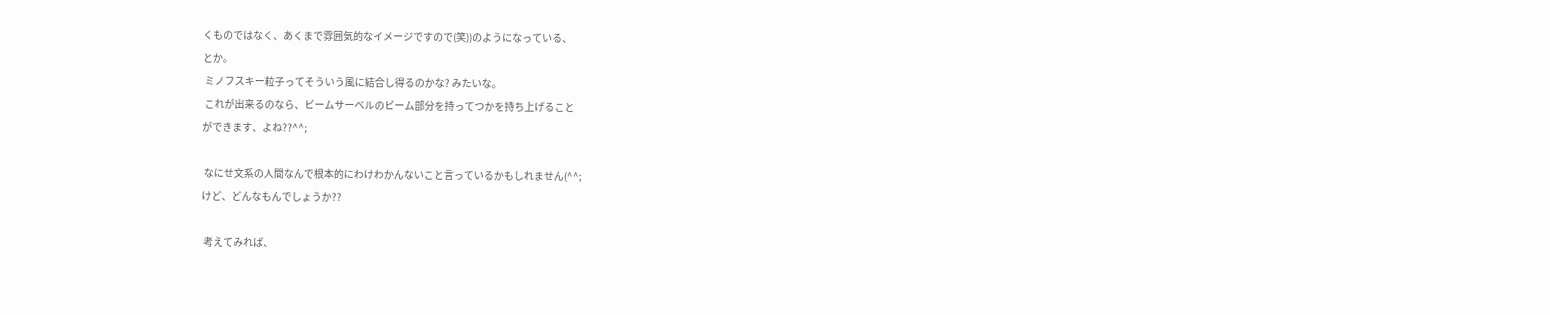くものではなく、あくまで雰囲気的なイメージですので(笑))のようになっている、
とか。
 ミノフスキー粒子ってそういう風に結合し得るのかな? みたいな。
 これが出来るのなら、ビームサーベルのビーム部分を持ってつかを持ち上げること
ができます、よね??^^;

 なにせ文系の人間なんで根本的にわけわかんないこと言っているかもしれません(^^;
けど、どんなもんでしょうか??

 考えてみれば、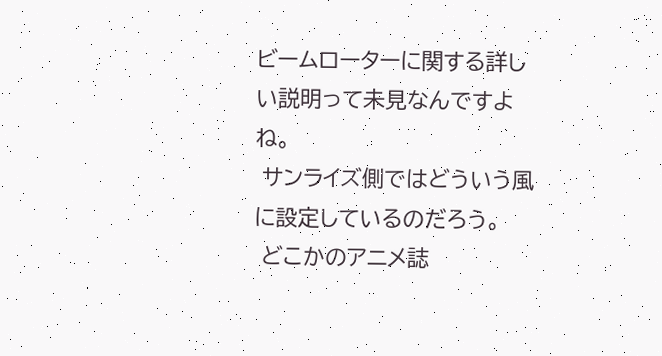ビームローターに関する詳しい説明って未見なんですよね。
 サンライズ側ではどういう風に設定しているのだろう。
 どこかのアニメ誌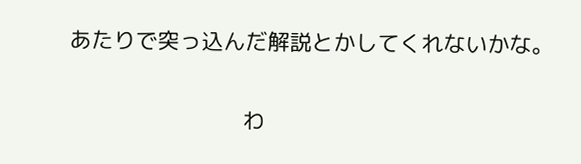あたりで突っ込んだ解説とかしてくれないかな。


                             わ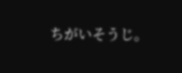ちがいそうじ。